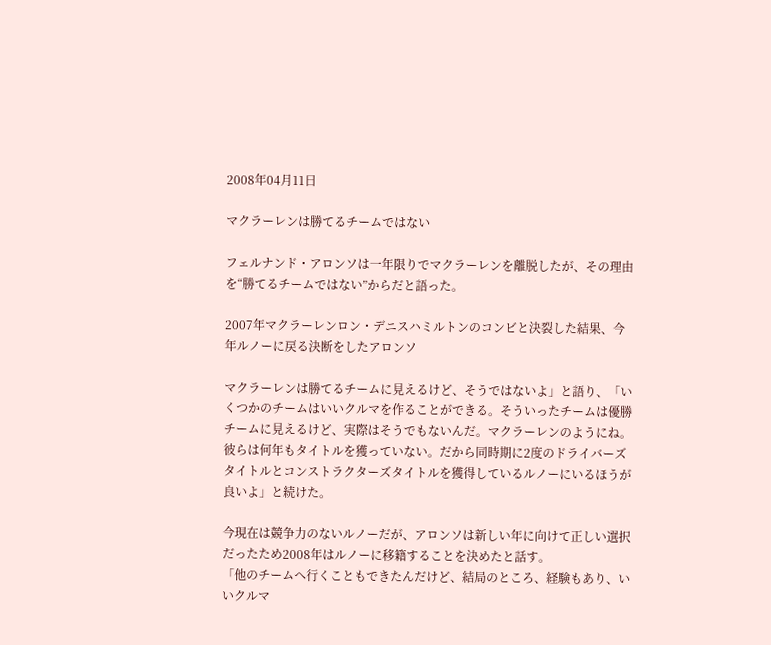2008年04月11日

マクラーレンは勝てるチームではない

フェルナンド・アロンソは一年限りでマクラーレンを離脱したが、その理由を“勝てるチームではない”からだと語った。

2007年マクラーレンロン・デニスハミルトンのコンビと決裂した結果、今年ルノーに戻る決断をしたアロンソ

マクラーレンは勝てるチームに見えるけど、そうではないよ」と語り、「いくつかのチームはいいクルマを作ることができる。そういったチームは優勝チームに見えるけど、実際はそうでもないんだ。マクラーレンのようにね。彼らは何年もタイトルを獲っていない。だから同時期に2度のドライバーズタイトルとコンストラクターズタイトルを獲得しているルノーにいるほうが良いよ」と続けた。

今現在は競争力のないルノーだが、アロンソは新しい年に向けて正しい選択だったため2008年はルノーに移籍することを決めたと話す。
「他のチームへ行くこともできたんだけど、結局のところ、経験もあり、いいクルマ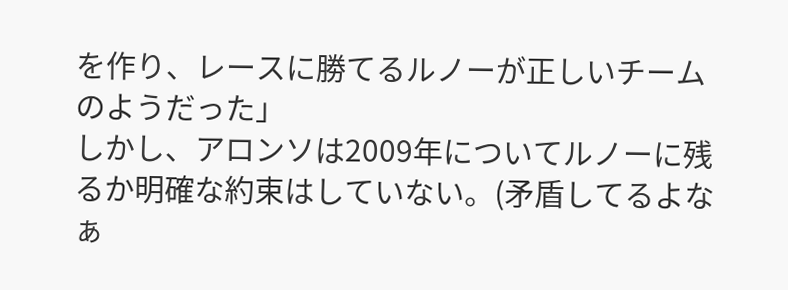を作り、レースに勝てるルノーが正しいチームのようだった」
しかし、アロンソは2009年についてルノーに残るか明確な約束はしていない。(矛盾してるよなぁ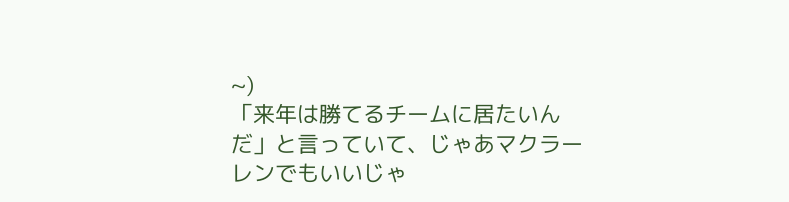~)
「来年は勝てるチームに居たいんだ」と言っていて、じゃあマクラーレンでもいいじゃ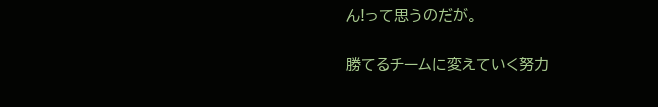ん!って思うのだが。

勝てるチームに変えていく努力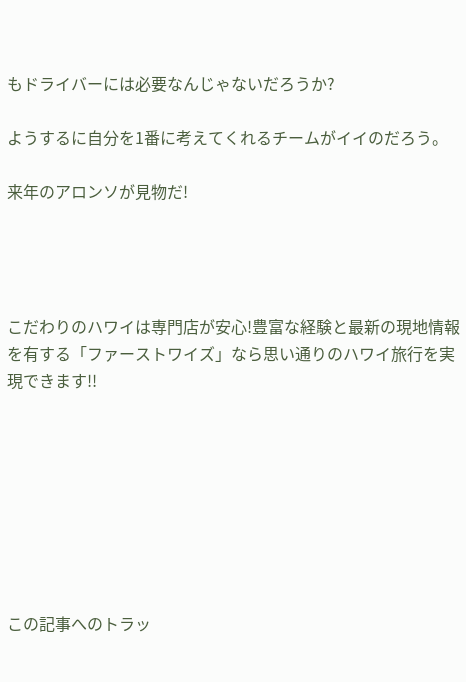もドライバーには必要なんじゃないだろうか?

ようするに自分を1番に考えてくれるチームがイイのだろう。

来年のアロンソが見物だ!




こだわりのハワイは専門店が安心!豊富な経験と最新の現地情報を有する「ファーストワイズ」なら思い通りのハワイ旅行を実現できます!!








この記事へのトラッ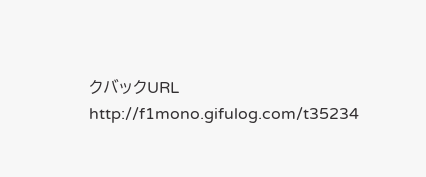クバックURL
http://f1mono.gifulog.com/t35234